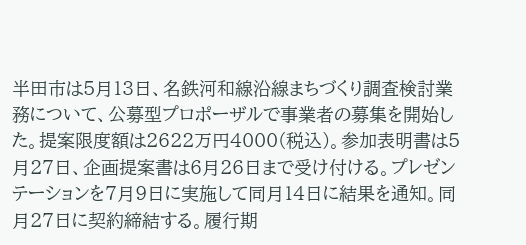半田市は5月13日、名鉄河和線沿線まちづくり調査検討業務について、公募型プロポーザルで事業者の募集を開始した。提案限度額は2622万円4000(税込)。参加表明書は5月27日、企画提案書は6月26日まで受け付ける。プレゼンテーションを7月9日に実施して同月14日に結果を通知。同月27日に契約締結する。履行期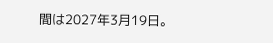間は2027年3月19日。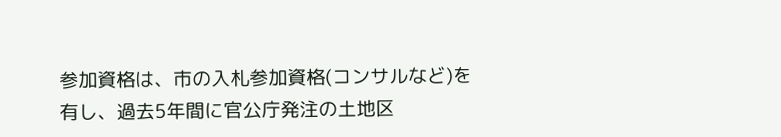参加資格は、市の入札参加資格(コンサルなど)を有し、過去5年間に官公庁発注の土地区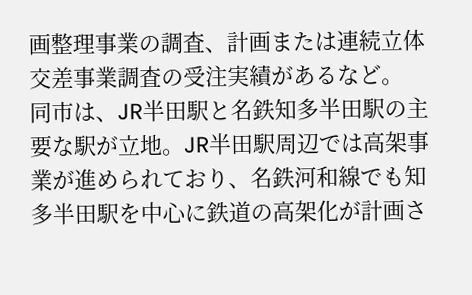画整理事業の調査、計画または連続立体交差事業調査の受注実績があるなど。
同市は、JR半田駅と名鉄知多半田駅の主要な駅が立地。JR半田駅周辺では高架事業が進められており、名鉄河和線でも知多半田駅を中心に鉄道の高架化が計画さ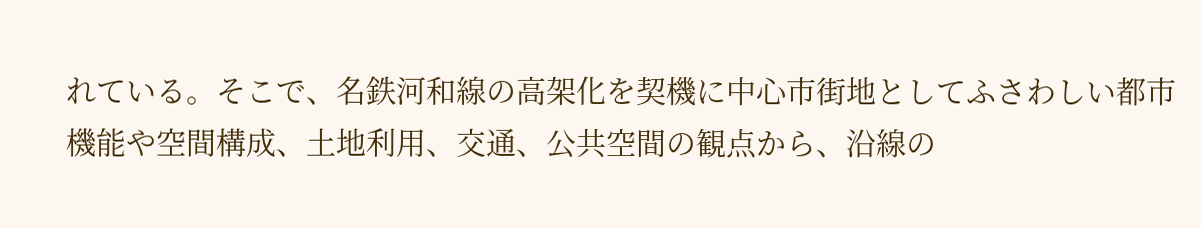れている。そこで、名鉄河和線の高架化を契機に中心市街地としてふさわしい都市機能や空間構成、土地利用、交通、公共空間の観点から、沿線の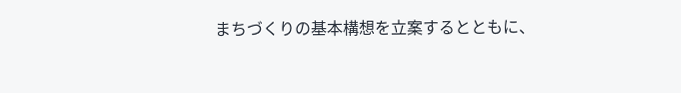まちづくりの基本構想を立案するとともに、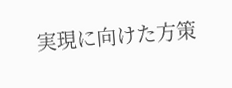実現に向けた方策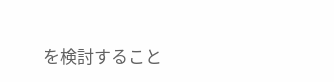を検討すること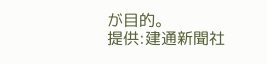が目的。
提供:建通新聞社